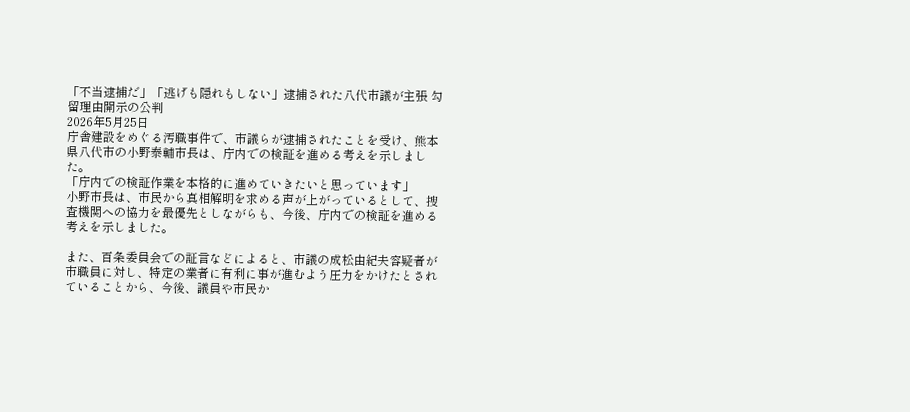「不当逮捕だ」「逃げも隠れもしない」逮捕された八代市議が主張 勾留理由開示の公判
2026年5月25日
庁舎建設をめぐる汚職事件で、市議らが逮捕されたことを受け、熊本県八代市の小野泰輔市長は、庁内での検証を進める考えを示しました。
「庁内での検証作業を本格的に進めていきたいと思っています」
小野市長は、市民から真相解明を求める声が上がっているとして、捜査機関への協力を最優先としながらも、今後、庁内での検証を進める考えを示しました。

また、百条委員会での証言などによると、市議の成松由紀夫容疑者が市職員に対し、特定の業者に有利に事が進むよう圧力をかけたとされていることから、今後、議員や市民か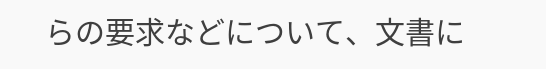らの要求などについて、文書に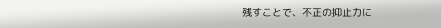残すことで、不正の抑止力に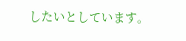したいとしています。